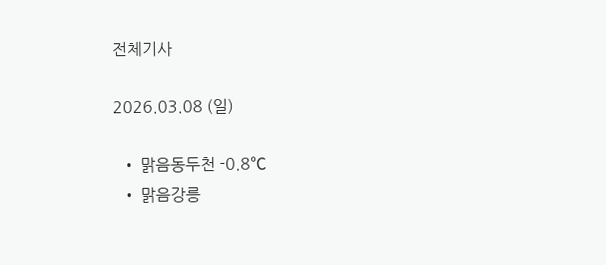전체기사

2026.03.08 (일)

  • 맑음동두천 -0.8℃
  • 맑음강릉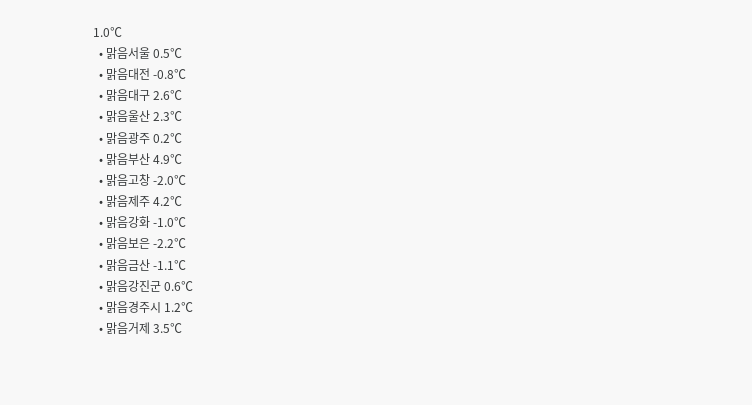1.0℃
  • 맑음서울 0.5℃
  • 맑음대전 -0.8℃
  • 맑음대구 2.6℃
  • 맑음울산 2.3℃
  • 맑음광주 0.2℃
  • 맑음부산 4.9℃
  • 맑음고창 -2.0℃
  • 맑음제주 4.2℃
  • 맑음강화 -1.0℃
  • 맑음보은 -2.2℃
  • 맑음금산 -1.1℃
  • 맑음강진군 0.6℃
  • 맑음경주시 1.2℃
  • 맑음거제 3.5℃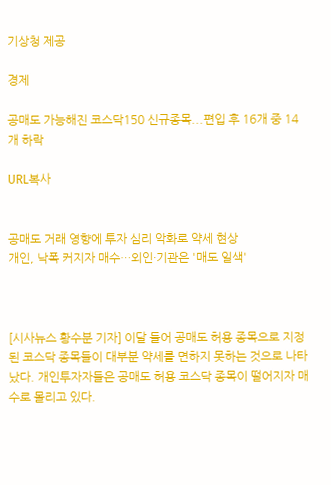기상청 제공

경제

공매도 가능해진 코스닥150 신규종목...편입 후 16개 중 14개 하락

URL복사


공매도 거래 영향에 투자 심리 악화로 약세 현상
개인, 낙폭 커지자 매수…외인·기관은 '매도 일색'



[시사뉴스 황수분 기자] 이달 들어 공매도 허용 종목으로 지정된 코스닥 종목들이 대부분 약세를 면하지 못하는 것으로 나타났다. 개인투자자들은 공매도 허용 코스닥 종목이 떨어지자 매수로 몰리고 있다.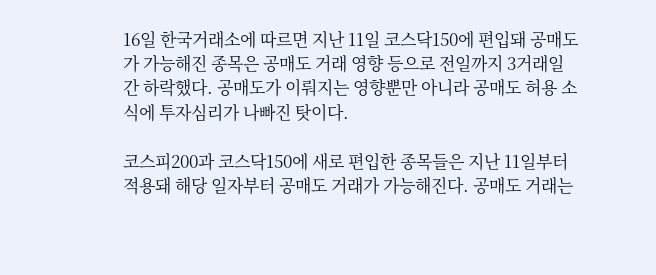16일 한국거래소에 따르면 지난 11일 코스닥150에 편입돼 공매도가 가능해진 종목은 공매도 거래 영향 등으로 전일까지 3거래일간 하락했다. 공매도가 이뤄지는 영향뿐만 아니라 공매도 허용 소식에 투자심리가 나빠진 탓이다.

코스피200과 코스닥150에 새로 편입한 종목들은 지난 11일부터 적용돼 해당 일자부터 공매도 거래가 가능해진다. 공매도 거래는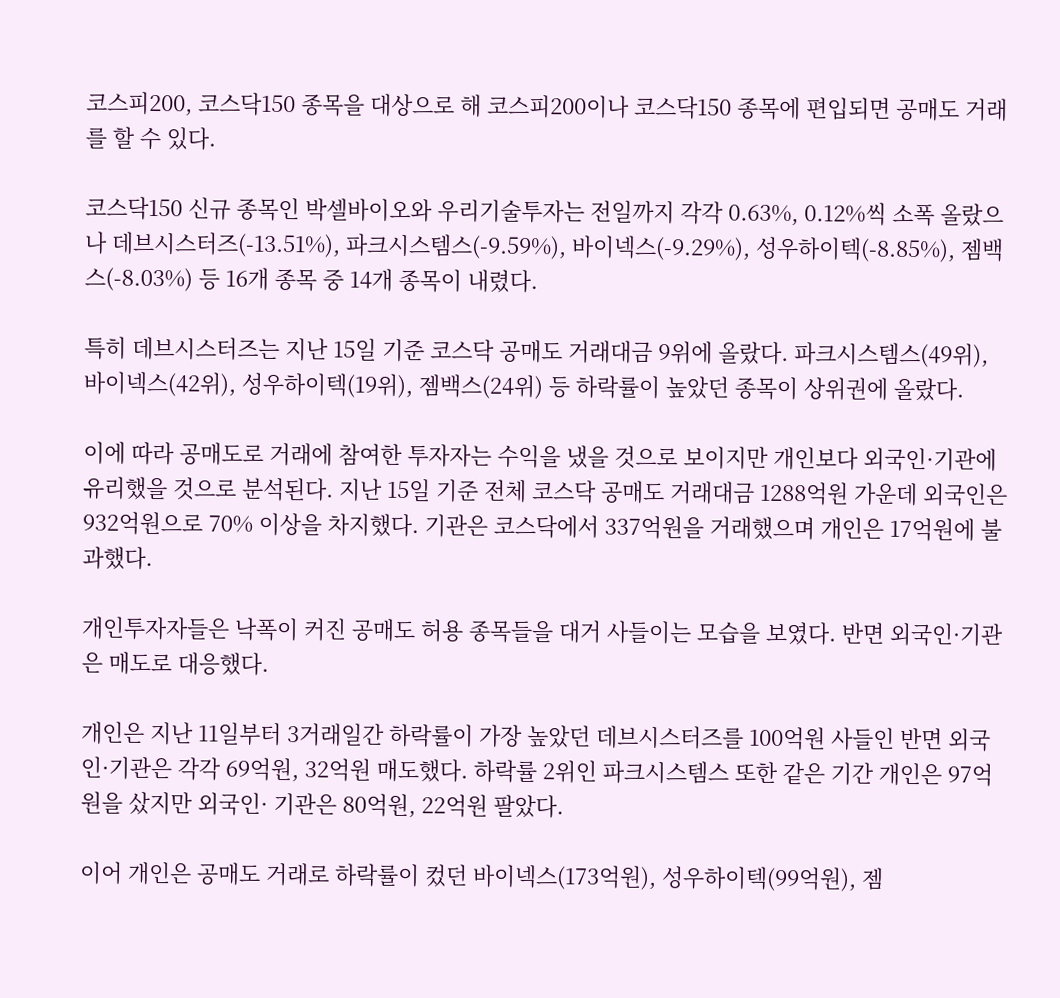코스피200, 코스닥150 종목을 대상으로 해 코스피200이나 코스닥150 종목에 편입되면 공매도 거래를 할 수 있다.

코스닥150 신규 종목인 박셀바이오와 우리기술투자는 전일까지 각각 0.63%, 0.12%씩 소폭 올랐으나 데브시스터즈(-13.51%), 파크시스템스(-9.59%), 바이넥스(-9.29%), 성우하이텍(-8.85%), 젬백스(-8.03%) 등 16개 종목 중 14개 종목이 내렸다.

특히 데브시스터즈는 지난 15일 기준 코스닥 공매도 거래대금 9위에 올랐다. 파크시스템스(49위), 바이넥스(42위), 성우하이텍(19위), 젬백스(24위) 등 하락률이 높았던 종목이 상위권에 올랐다.

이에 따라 공매도로 거래에 참여한 투자자는 수익을 냈을 것으로 보이지만 개인보다 외국인·기관에 유리했을 것으로 분석된다. 지난 15일 기준 전체 코스닥 공매도 거래대금 1288억원 가운데 외국인은 932억원으로 70% 이상을 차지했다. 기관은 코스닥에서 337억원을 거래했으며 개인은 17억원에 불과했다.

개인투자자들은 낙폭이 커진 공매도 허용 종목들을 대거 사들이는 모습을 보였다. 반면 외국인·기관은 매도로 대응했다.

개인은 지난 11일부터 3거래일간 하락률이 가장 높았던 데브시스터즈를 100억원 사들인 반면 외국인·기관은 각각 69억원, 32억원 매도했다. 하락률 2위인 파크시스템스 또한 같은 기간 개인은 97억원을 샀지만 외국인· 기관은 80억원, 22억원 팔았다.

이어 개인은 공매도 거래로 하락률이 컸던 바이넥스(173억원), 성우하이텍(99억원), 젬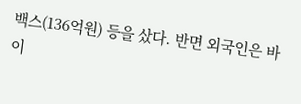백스(136억원) 등을 샀다. 반면 외국인은 바이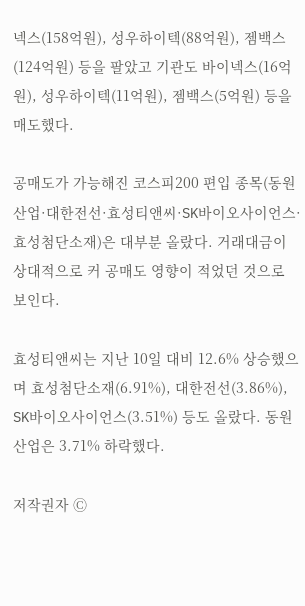넥스(158억원), 성우하이텍(88억원), 젬백스(124억원) 등을 팔았고 기관도 바이넥스(16억원), 성우하이텍(11억원), 젬백스(5억원) 등을 매도했다.

공매도가 가능해진 코스피200 편입 종목(동원산업·대한전선·효성티앤씨·SK바이오사이언스·효성첨단소재)은 대부분 올랐다. 거래대금이 상대적으로 커 공매도 영향이 적었던 것으로 보인다.

효성티앤씨는 지난 10일 대비 12.6% 상승했으며 효성첨단소재(6.91%), 대한전선(3.86%), SK바이오사이언스(3.51%) 등도 올랐다. 동원산업은 3.71% 하락했다.

저작권자 Ⓒ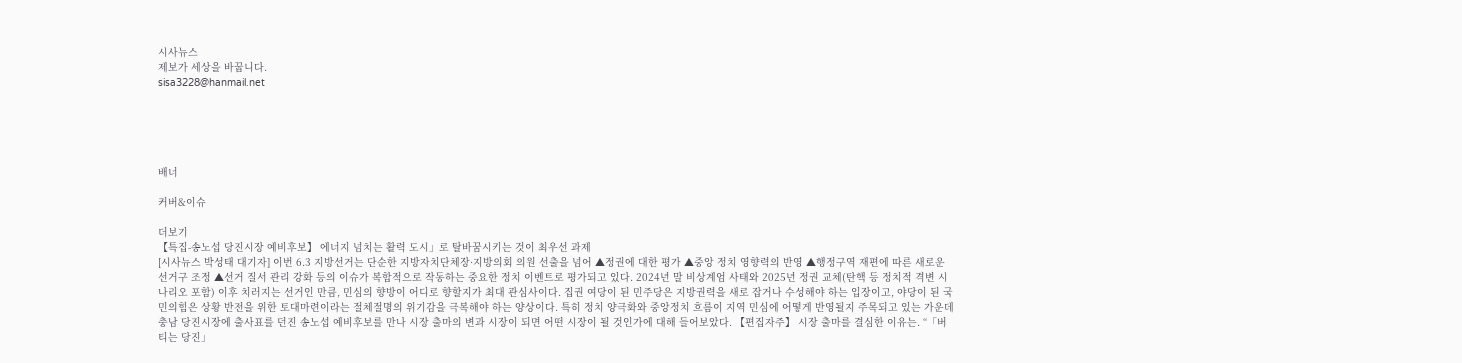시사뉴스
제보가 세상을 바꿉니다.
sisa3228@hanmail.net





배너

커버&이슈

더보기
【특집-송노섭 당진시장 예비후보】 에너지 넘치는 활력 도시」로 탈바꿈시키는 것이 최우선 과제
[시사뉴스 박성태 대기자] 이번 6.3 지방선거는 단순한 지방자치단체장·지방의회 의원 선출을 넘어 ▲정권에 대한 평가 ▲중앙 정치 영향력의 반영 ▲행정구역 재편에 따른 새로운 선거구 조정 ▲선거 질서 관리 강화 등의 이슈가 복합적으로 작동하는 중요한 정치 이벤트로 평가되고 있다. 2024년 말 비상계엄 사태와 2025년 정권 교체(탄핵 등 정치적 격변 시나리오 포함) 이후 치러지는 선거인 만큼, 민심의 향방이 어디로 향할지가 최대 관심사이다. 집권 여당이 된 민주당은 지방권력을 새로 잡거나 수성해야 하는 입장이고, 야당이 된 국민의힘은 상황 반전을 위한 토대마련이라는 절체절명의 위기감을 극복해야 하는 양상이다. 특히 정치 양극화와 중앙정치 흐름이 지역 민심에 어떻게 반영될지 주목되고 있는 가운데 충남 당진시장에 출사표를 던진 송노섭 예비후보를 만나 시장 출마의 변과 시장이 되면 어떤 시장이 될 것인가에 대해 들어보았다. 【편집자주】 시장 출마를 결심한 이유는. “「버티는 당진」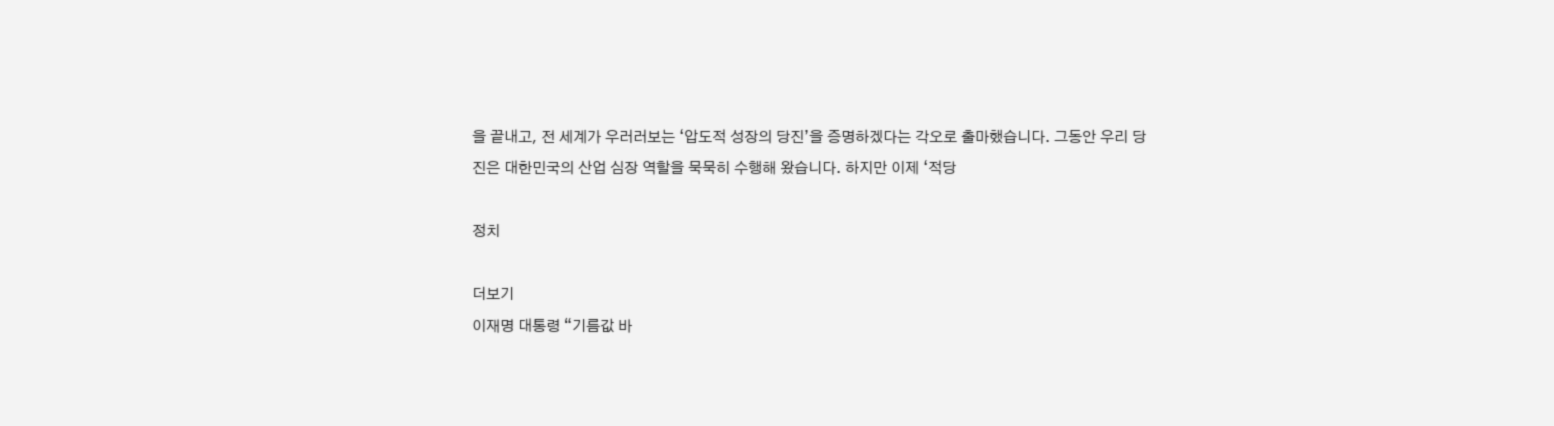을 끝내고, 전 세계가 우러러보는 ‘압도적 성장의 당진’을 증명하겠다는 각오로 출마했습니다. 그동안 우리 당진은 대한민국의 산업 심장 역할을 묵묵히 수행해 왔습니다. 하지만 이제 ‘적당

정치

더보기
이재명 대통령 “기름값 바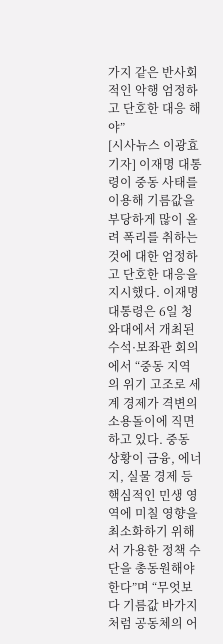가지 같은 반사회적인 악행 엄정하고 단호한 대응 해야”
[시사뉴스 이광효 기자] 이재명 대통령이 중동 사태를 이용해 기름값을 부당하게 많이 올려 폭리를 취하는 것에 대한 엄정하고 단호한 대응을 지시했다. 이재명 대통령은 6일 청와대에서 개최된 수석·보좌관 회의에서 “중동 지역의 위기 고조로 세계 경제가 격변의 소용돌이에 직면하고 있다. 중동 상황이 금융, 에너지, 실물 경제 등 핵심적인 민생 영역에 미칠 영향을 최소화하기 위해서 가용한 정책 수단을 총동원해야 한다”며 “무엇보다 기름값 바가지처럼 공동체의 어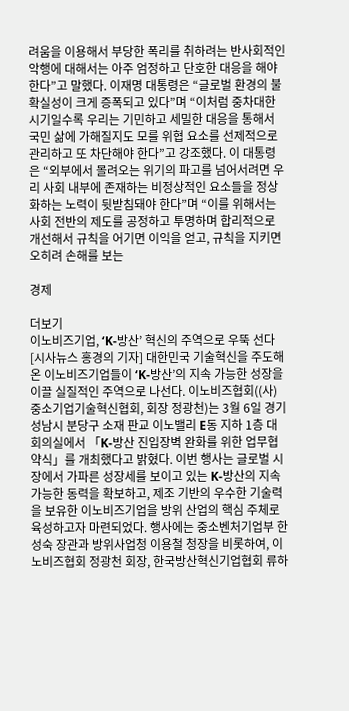려움을 이용해서 부당한 폭리를 취하려는 반사회적인 악행에 대해서는 아주 엄정하고 단호한 대응을 해야 한다”고 말했다. 이재명 대통령은 “글로벌 환경의 불확실성이 크게 증폭되고 있다”며 “이처럼 중차대한 시기일수록 우리는 기민하고 세밀한 대응을 통해서 국민 삶에 가해질지도 모를 위협 요소를 선제적으로 관리하고 또 차단해야 한다”고 강조했다. 이 대통령은 “외부에서 몰려오는 위기의 파고를 넘어서려면 우리 사회 내부에 존재하는 비정상적인 요소들을 정상화하는 노력이 뒷받침돼야 한다”며 “이를 위해서는 사회 전반의 제도를 공정하고 투명하며 합리적으로 개선해서 규칙을 어기면 이익을 얻고, 규칙을 지키면 오히려 손해를 보는

경제

더보기
이노비즈기업, ‘K-방산’ 혁신의 주역으로 우뚝 선다
[시사뉴스 홍경의 기자] 대한민국 기술혁신을 주도해 온 이노비즈기업들이 ‘K-방산’의 지속 가능한 성장을 이끌 실질적인 주역으로 나선다. 이노비즈협회((사)중소기업기술혁신협회, 회장 정광천)는 3월 6일 경기 성남시 분당구 소재 판교 이노밸리 E동 지하 1층 대회의실에서 「K-방산 진입장벽 완화를 위한 업무협약식」를 개최했다고 밝혔다. 이번 행사는 글로벌 시장에서 가파른 성장세를 보이고 있는 K-방산의 지속 가능한 동력을 확보하고, 제조 기반의 우수한 기술력을 보유한 이노비즈기업을 방위 산업의 핵심 주체로 육성하고자 마련되었다. 행사에는 중소벤처기업부 한성숙 장관과 방위사업청 이용철 청장을 비롯하여, 이노비즈협회 정광천 회장, 한국방산혁신기업협회 류하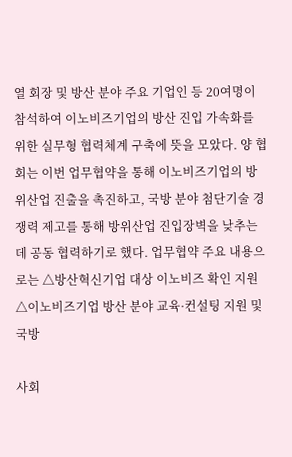열 회장 및 방산 분야 주요 기업인 등 20여명이 참석하여 이노비즈기업의 방산 진입 가속화를 위한 실무형 협력체계 구축에 뜻을 모았다. 양 협회는 이번 업무협약을 통해 이노비즈기업의 방위산업 진출을 촉진하고, 국방 분야 첨단기술 경쟁력 제고를 통해 방위산업 진입장벽을 낮추는데 공동 협력하기로 했다. 업무협약 주요 내용으로는 △방산혁신기업 대상 이노비즈 확인 지원 △이노비즈기업 방산 분야 교육·컨설팅 지원 및 국방

사회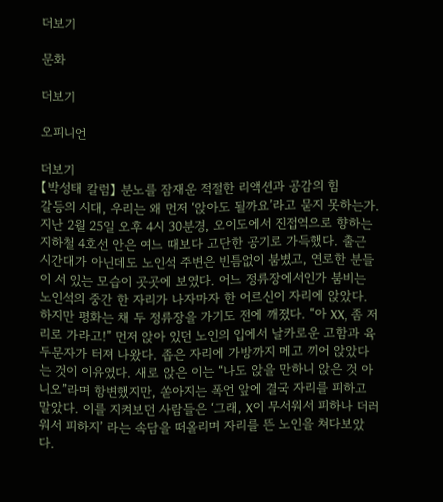더보기

문화

더보기

오피니언

더보기
【박성태 칼럼】 분노를 잠재운 적절한 리액션과 공감의 힘
갈등의 시대, 우리는 왜 먼저 ‘앉아도 될까요’라고 묻지 못하는가. 지난 2월 25일 오후 4시 30분경, 오이도에서 진접역으로 향하는 지하철 4호선 안은 여느 때보다 고단한 공기로 가득했다. 출근 시간대가 아닌데도 노인석 주변은 빈틈없이 붐볐고, 연로한 분들이 서 있는 모습이 곳곳에 보였다. 어느 정류장에서인가 붐비는 노인석의 중간 한 자리가 나자마자 한 어르신이 자리에 앉았다. 하지만 평화는 채 두 정류장을 가기도 전에 깨졌다. “아 XX, 좀 저리로 가라고!” 먼저 앉아 있던 노인의 입에서 날카로운 고함과 육두문자가 터져 나왔다. 좁은 자리에 가방까지 메고 끼어 앉았다는 것이 이유였다. 새로 앉은 이는 “나도 앉을 만하니 앉은 것 아니오”라며 항변했지만, 쏟아지는 폭언 앞에 결국 자리를 피하고 말았다. 이를 지켜보던 사람들은 ‘그래, X이 무서워서 피하나 더러워서 피하지’ 라는 속담을 떠올리며 자리를 뜬 노인을 쳐다보았다.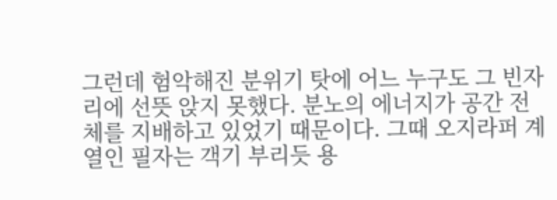그런데 험악해진 분위기 탓에 어느 누구도 그 빈자리에 선뜻 앉지 못했다. 분노의 에너지가 공간 전체를 지배하고 있었기 때문이다. 그때 오지라퍼 계열인 필자는 객기 부리듯 용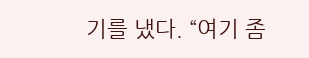기를 냈다. “여기 좀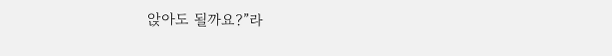앉아도 될까요?”라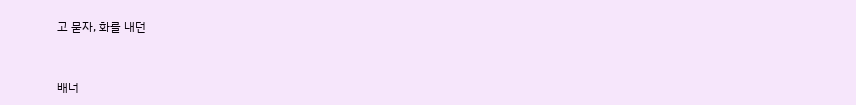고 묻자, 화를 내던


배너